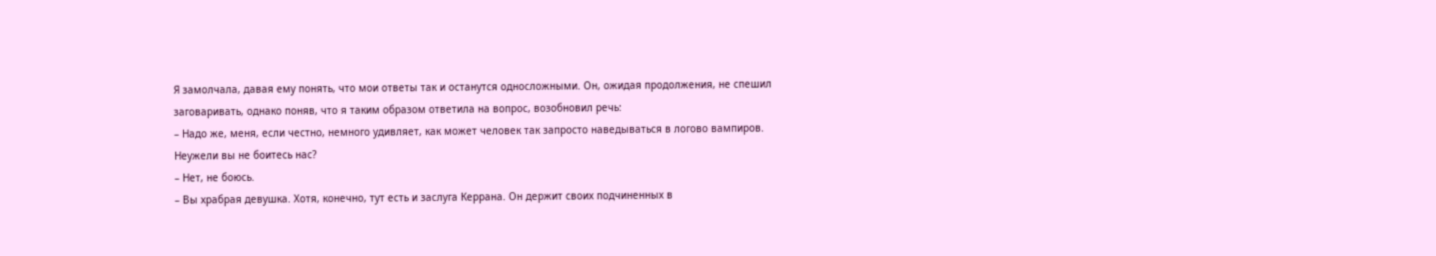Я замолчала, давая ему понять, что мои ответы так и останутся односложными. Он, ожидая продолжения, не спешил заговаривать, однако поняв, что я таким образом ответила на вопрос, возобновил речь:
– Надо же, меня, если честно, немного удивляет, как может человек так запросто наведываться в логово вампиров. Неужели вы не боитесь нас?
– Нет, не боюсь.
– Вы храбрая девушка. Хотя, конечно, тут есть и заслуга Керрана. Он держит своих подчиненных в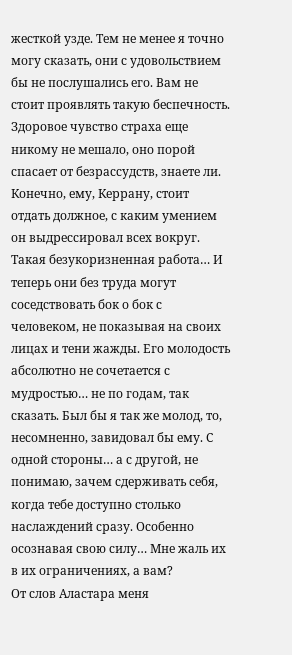жесткой узде. Тем не менее я точно могу сказать, они с удовольствием бы не послушались его. Вам не стоит проявлять такую беспечность. Здоровое чувство страха еще никому не мешало, оно порой спасает от безрассудств, знаете ли. Конечно, ему, Керрану, стоит отдать должное, с каким умением он выдрессировал всех вокруг. Такая безукоризненная работа… И теперь они без труда могут соседствовать бок о бок с человеком, не показывая на своих лицах и тени жажды. Его молодость абсолютно не сочетается с мудростью… не по годам, так сказать. Был бы я так же молод, то, несомненно, завидовал бы ему. С одной стороны… а с другой, не понимаю, зачем сдерживать себя, когда тебе доступно столько наслаждений сразу. Особенно осознавая свою силу… Мне жаль их в их ограничениях, а вам?
От слов Аластара меня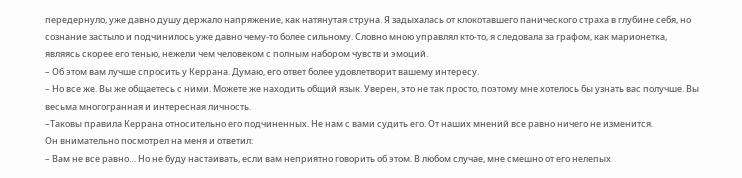передернуло, уже давно душу держало напряжение, как натянутая струна. Я задыхалась от клокотавшего панического страха в глубине себя, но сознание застыло и подчинилось уже давно чему-то более сильному. Словно мною управлял кто-то, я следовала за графом, как марионетка, являясь скорее его тенью, нежели чем человеком с полным набором чувств и эмоций.
– Об этом вам лучше спросить у Керрана. Думаю, его ответ более удовлетворит вашему интересу.
– Но все же. Вы же общаетесь с ними. Можете же находить общий язык. Уверен, это не так просто, поэтому мне хотелось бы узнать вас получше. Вы весьма многогранная и интересная личность.
–Таковы правила Керрана относительно его подчиненных. Не нам с вами судить его. От наших мнений все равно ничего не изменится.
Он внимательно посмотрел на меня и ответил:
– Вам не все равно… Но не буду настаивать, если вам неприятно говорить об этом. В любом случае, мне смешно от его нелепых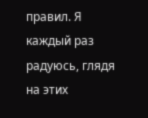правил. Я каждый раз радуюсь, глядя на этих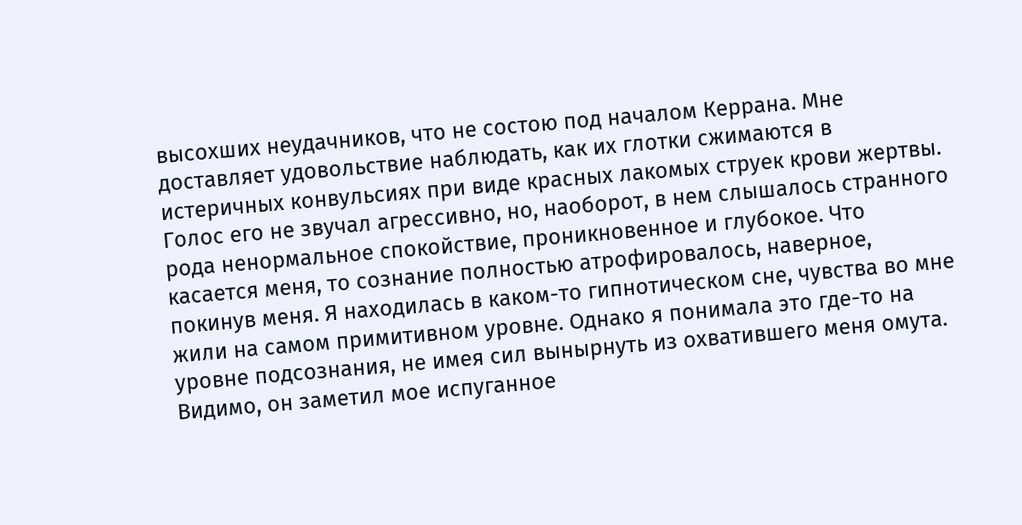высохших неудачников, что не состою под началом Керрана. Мне доставляет удовольствие наблюдать, как их глотки сжимаются в истеричных конвульсиях при виде красных лакомых струек крови жертвы.
Голос его не звучал агрессивно, но, наоборот, в нем слышалось странного рода ненормальное спокойствие, проникновенное и глубокое. Что касается меня, то сознание полностью атрофировалось, наверное, покинув меня. Я находилась в каком-то гипнотическом сне, чувства во мне жили на самом примитивном уровне. Однако я понимала это где-то на уровне подсознания, не имея сил вынырнуть из охватившего меня омута. Видимо, он заметил мое испуганное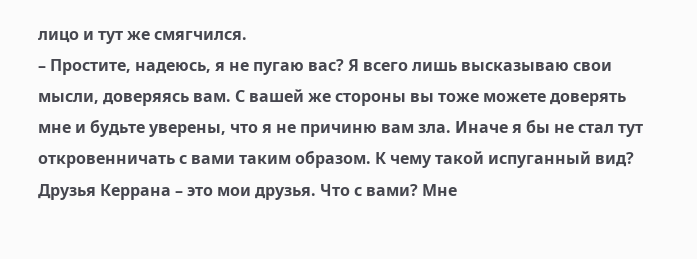лицо и тут же смягчился.
– Простите, надеюсь, я не пугаю вас? Я всего лишь высказываю свои мысли, доверяясь вам. С вашей же стороны вы тоже можете доверять мне и будьте уверены, что я не причиню вам зла. Иначе я бы не стал тут откровенничать с вами таким образом. К чему такой испуганный вид? Друзья Керрана – это мои друзья. Что с вами? Мне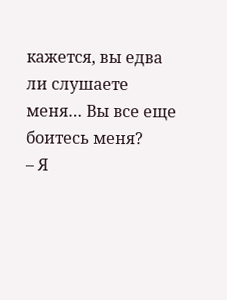кажется, вы едва ли слушаете меня… Вы все еще боитесь меня?
– Я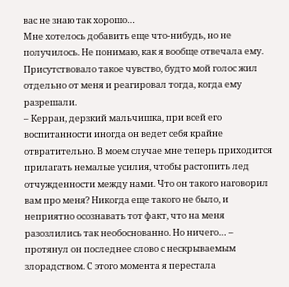вас не знаю так хорошо…
Мне хотелось добавить еще что-нибудь, но не получилось. Не понимаю, как я вообще отвечала ему. Присутствовало такое чувство, будто мой голос жил отдельно от меня и реагировал тогда, когда ему разрешали.
– Керран, дерзкий мальчишка, при всей его воспитанности иногда он ведет себя крайне отвратительно. В моем случае мне теперь приходится прилагать немалые усилия, чтобы растопить лед отчужденности между нами. Что он такого наговорил вам про меня? Никогда еще такого не было, и неприятно осознавать тот факт, что на меня разозлились так необоснованно. Но ничего… – протянул он последнее слово с нескрываемым злорадством. С этого момента я перестала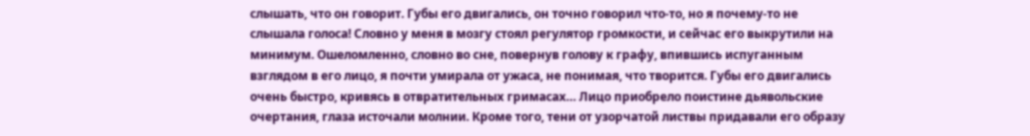слышать, что он говорит. Губы его двигались, он точно говорил что-то, но я почему-то не слышала голоса! Словно у меня в мозгу стоял регулятор громкости, и сейчас его выкрутили на минимум. Ошеломленно, словно во сне, повернув голову к графу, впившись испуганным взглядом в его лицо, я почти умирала от ужаса, не понимая, что творится. Губы его двигались очень быстро, кривясь в отвратительных гримасах… Лицо приобрело поистине дьявольские очертания, глаза источали молнии. Кроме того, тени от узорчатой листвы придавали его образу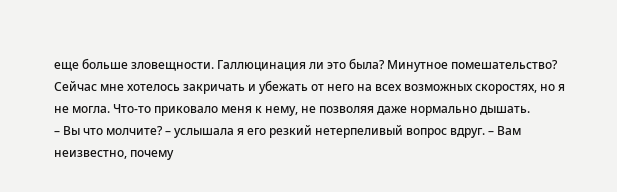еще больше зловещности. Галлюцинация ли это была? Минутное помешательство? Сейчас мне хотелось закричать и убежать от него на всех возможных скоростях, но я не могла. Что-то приковало меня к нему, не позволяя даже нормально дышать.
– Вы что молчите? – услышала я его резкий нетерпеливый вопрос вдруг. – Вам неизвестно, почему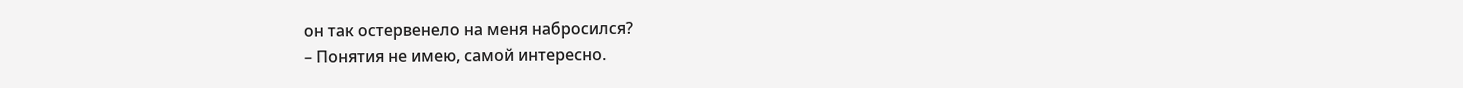он так остервенело на меня набросился?
– Понятия не имею, самой интересно.